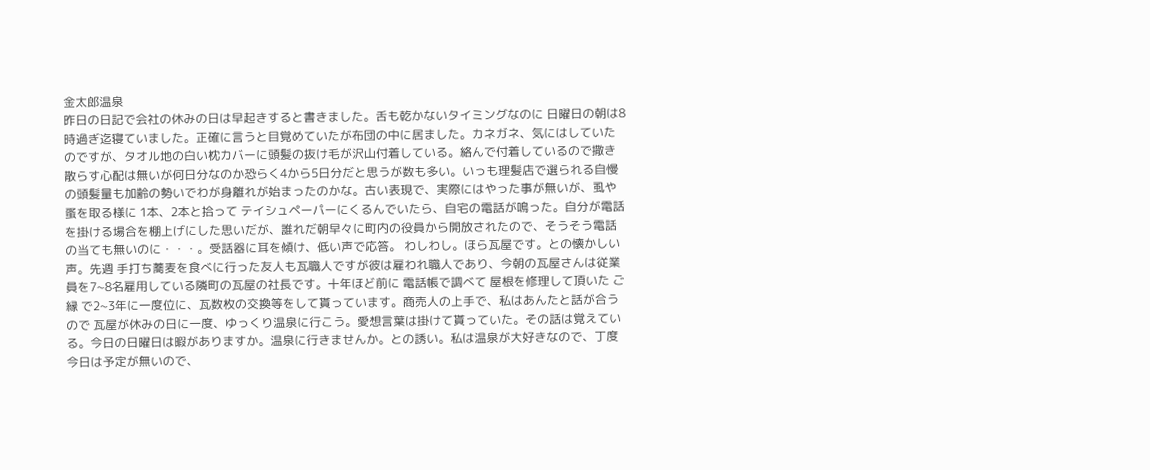金太郎温泉
昨日の日記で会社の休みの日は早起きすると書きました。舌も乾かないタイミングなのに 日曜日の朝は8時過ぎ迄寝ていました。正確に言うと目覚めていたが布団の中に居ました。カネガネ、気にはしていたのですが、タオル地の白い枕カバーに頭髪の抜け毛が沢山付着している。絡んで付着しているので撒き散らす心配は無いが何日分なのか恐らく4から5日分だと思うが数も多い。いっも理髪店で選られる自慢の頭髪量も加齢の勢いでわが身離れが始まったのかな。古い表現で、実際にはやった事が無いが、虱や蚤を取る様に 1本、2本と拾って テイシュペーパーにくるんでいたら、自宅の電話が鳴った。自分が電話を掛ける場合を棚上げにした思いだが、誰れだ朝早々に町内の役員から開放されたので、そうそう電話の当ても無いのに・・・。受話器に耳を傾け、低い声で応答。 わしわし。ほら瓦屋です。との懐かしい声。先週 手打ち蕎麦を食べに行った友人も瓦職人ですが彼は雇われ職人であり、今朝の瓦屋さんは従業員を7~8名雇用している隣町の瓦屋の社長です。十年ほど前に 電話帳で調べて 屋根を修理して頂いた ご縁 で2~3年に一度位に、瓦数枚の交換等をして貰っています。商売人の上手で、私はあんたと話が合うので 瓦屋が休みの日に一度、ゆっくり温泉に行こう。愛想言葉は掛けて貰っていた。その話は覚えている。今日の日曜日は暇がありますか。温泉に行きませんか。との誘い。私は温泉が大好きなので、丁度今日は予定が無いので、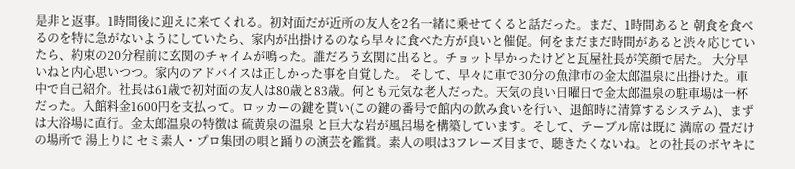是非と返事。1時間後に迎えに来てくれる。初対面だが近所の友人を2名一緒に乗せてくると話だった。まだ、1時間あると 朝食を食べるのを特に急がないようにしていたら、家内が出掛けるのなら早々に食べた方が良いと催促。何をまだまだ時間があると渋々応じていたら、約束の20分程前に玄関のチャイムが鳴った。誰だろう玄関に出ると。チョット早かったけどと瓦屋社長が笑顔で居た。 大分早いねと内心思いつつ。家内のアドバイスは正しかった事を自覚した。 そして、早々に車で30分の魚津市の金太郎温泉に出掛けた。車中で自己紹介。社長は61歳で初対面の友人は80歳と83歳。何とも元気な老人だった。天気の良い日曜日で金太郎温泉の駐車場は一杯だった。入館料金1600円を支払って。ロッカーの鍵を貰い(この鍵の番号で館内の飲み食いを行い、退館時に清算するシステム)、まずは大浴場に直行。金太郎温泉の特徴は 硫黄泉の温泉 と巨大な岩が風呂場を構築しています。そして、テーブル席は既に 満席の 畳だけの場所で 湯上りに セミ素人・プロ集団の唄と踊りの演芸を鑑賞。素人の唄は3フレーズ目まで、聴きたくないね。との社長のボヤキに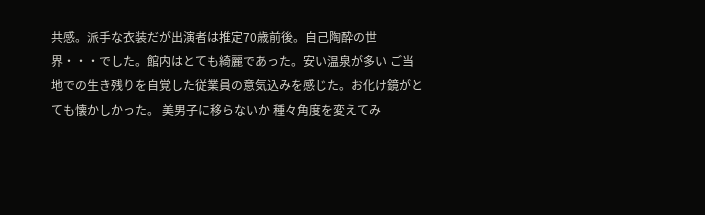共感。派手な衣装だが出演者は推定70歳前後。自己陶酔の世界・・・でした。館内はとても綺麗であった。安い温泉が多い ご当地での生き残りを自覚した従業員の意気込みを感じた。お化け鏡がとても懐かしかった。 美男子に移らないか 種々角度を変えてみ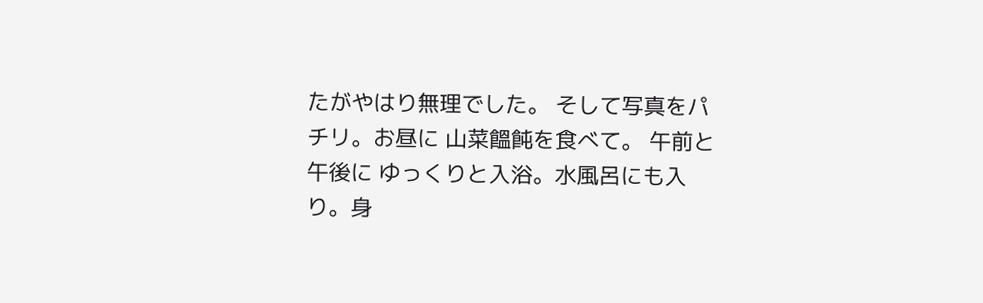たがやはり無理でした。 そして写真をパチリ。お昼に 山菜饂飩を食べて。 午前と午後に ゆっくりと入浴。水風呂にも入り。身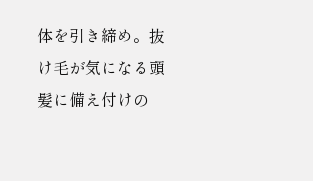体を引き締め。抜け毛が気になる頭髪に備え付けの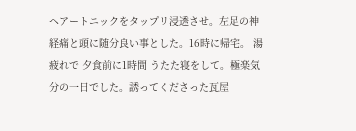ヘアートニックをタップリ浸透させ。左足の神経痛と頭に随分良い事とした。16時に帰宅。 湯疲れで 夕食前に1時間 うたた寝をして。極楽気分の一日でした。誘ってくださった瓦屋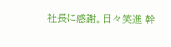社長に感謝。日々笑進 幹